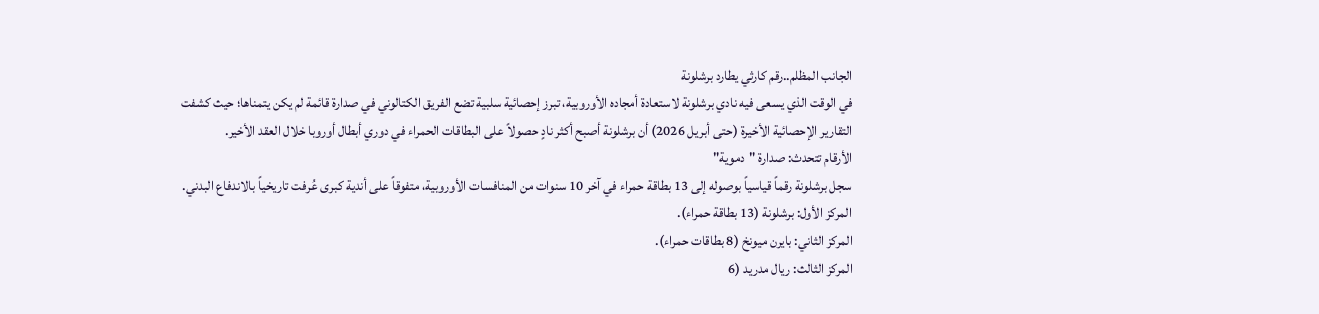الجانب المظلم..رقم كارثي يطارد برشلونة
في الوقت الذي يسعى فيه نادي برشلونة لاستعادة أمجاده الأوروبية، تبرز إحصائية سلبية تضع الفريق الكتالوني في صدارة قائمة لم يكن يتمناها؛ حيث كشفت التقارير الإحصائية الأخيرة (حتى أبريل 2026) أن برشلونة أصبح أكثر نادٍ حصولاً على البطاقات الحمراء في دوري أبطال أوروبا خلال العقد الأخير.
الأرقام تتحدث: صدارة "دموية"
سجل برشلونة رقماً قياسياً بوصوله إلى 13 بطاقة حمراء في آخر 10 سنوات من المنافسات الأوروبية، متفوقاً على أندية كبرى عُرفت تاريخياً بالاندفاع البدني.
المركز الأول: برشلونة (13 بطاقة حمراء).
المركز الثاني: بايرن ميونخ (8 بطاقات حمراء).
المركز الثالث: ريال مدريد (6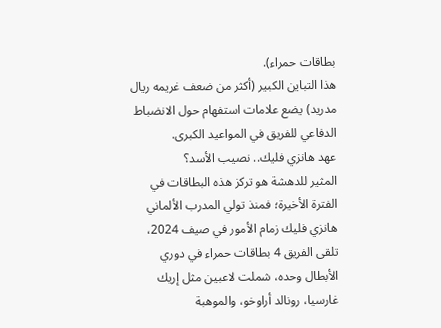بطاقات حمراء).
هذا التباين الكبير (أكثر من ضعف غريمه ريال مدريد) يضع علامات استفهام حول الانضباط الدفاعي للفريق في المواعيد الكبرى.
عهد هانزي فليك.. نصيب الأسد؟
المثير للدهشة هو تركز هذه البطاقات في الفترة الأخيرة؛ فمنذ تولي المدرب الألماني هانزي فليك زمام الأمور في صيف 2024، تلقى الفريق 4 بطاقات حمراء في دوري الأبطال وحده، شملت لاعبين مثل إريك غارسيا، رونالد أراوخو، والموهبة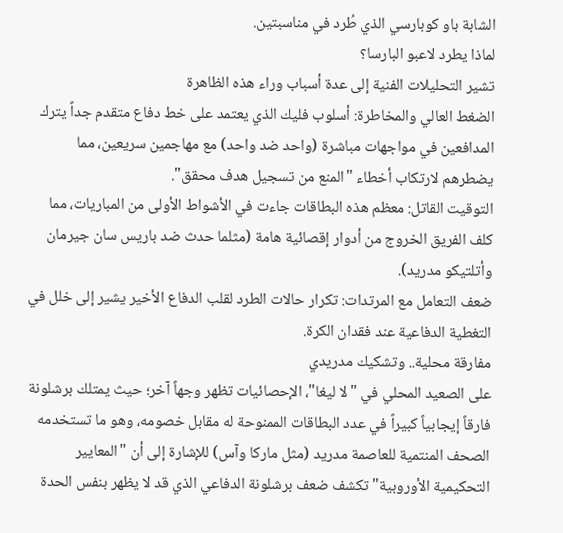الشابة باو كوبارسي الذي طُرد في مناسبتين.
لماذا يطرد لاعبو البارسا؟
تشير التحليلات الفنية إلى عدة أسباب وراء هذه الظاهرة
الضغط العالي والمخاطرة: أسلوب فليك الذي يعتمد على خط دفاع متقدم جداً يترك المدافعين في مواجهات مباشرة (واحد ضد واحد) مع مهاجمين سريعين، مما يضطرهم لارتكاب أخطاء "المنع من تسجيل هدف محقق".
التوقيت القاتل: معظم هذه البطاقات جاءت في الأشواط الأولى من المباريات، مما كلف الفريق الخروج من أدوار إقصائية هامة (مثلما حدث ضد باريس سان جيرمان وأتلتيكو مدريد).
ضعف التعامل مع المرتدات: تكرار حالات الطرد لقلب الدفاع الأخير يشير إلى خلل في التغطية الدفاعية عند فقدان الكرة.
مفارقة محلية.. وتشكيك مدريدي
على الصعيد المحلي في "لا ليغا"، الإحصائيات تظهر وجهاً آخر؛ حيث يمتلك برشلونة فارقاً إيجابياً كبيراً في عدد البطاقات الممنوحة له مقابل خصومه، وهو ما تستخدمه الصحف المنتمية للعاصمة مدريد (مثل ماركا وآس) للإشارة إلى أن "المعايير التحكيمية الأوروبية" تكشف ضعف برشلونة الدفاعي الذي قد لا يظهر بنفس الحدة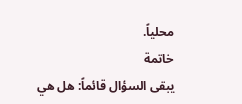محلياً.
خاتمة
يبقى السؤال قائماً: هل هي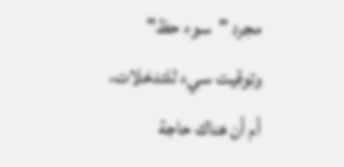مجرد "سوء حظ" وتوقيت سيء للتدخلات، أم أن هناك حاجة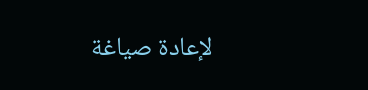لإعادة صياغة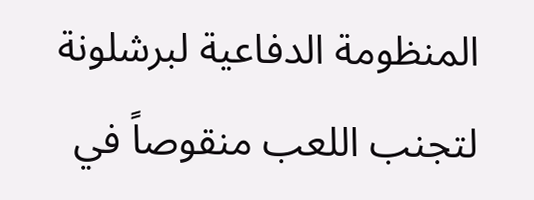المنظومة الدفاعية لبرشلونة لتجنب اللعب منقوصاً في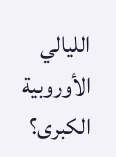الليالي الأوروبية الكبرى؟